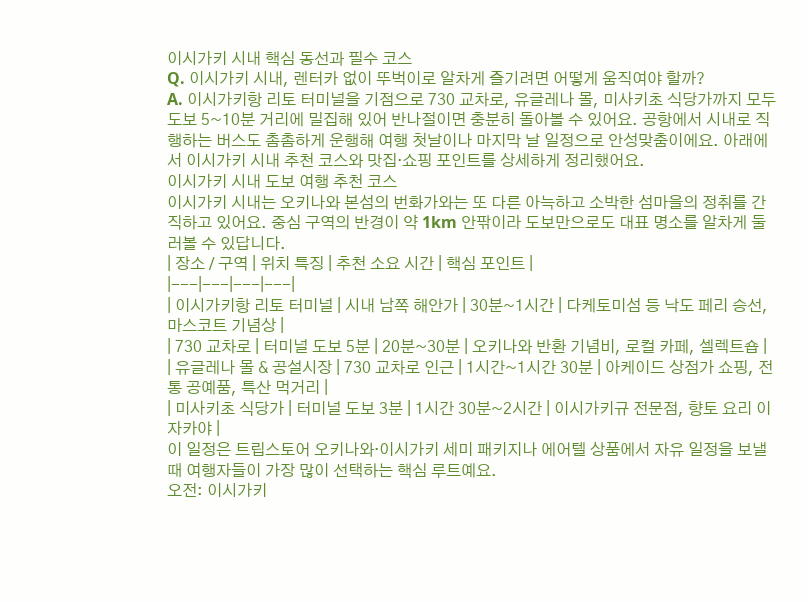이시가키 시내 핵심 동선과 필수 코스
Q. 이시가키 시내, 렌터카 없이 뚜벅이로 알차게 즐기려면 어떻게 움직여야 할까?
A. 이시가키항 리토 터미널을 기점으로 730 교차로, 유글레나 몰, 미사키초 식당가까지 모두 도보 5~10분 거리에 밀집해 있어 반나절이면 충분히 돌아볼 수 있어요. 공항에서 시내로 직행하는 버스도 촘촘하게 운행해 여행 첫날이나 마지막 날 일정으로 안성맞춤이에요. 아래에서 이시가키 시내 추천 코스와 맛집·쇼핑 포인트를 상세하게 정리했어요.
이시가키 시내 도보 여행 추천 코스
이시가키 시내는 오키나와 본섬의 번화가와는 또 다른 아늑하고 소박한 섬마을의 정취를 간직하고 있어요. 중심 구역의 반경이 약 1km 안팎이라 도보만으로도 대표 명소를 알차게 둘러볼 수 있답니다.
| 장소 / 구역 | 위치 특징 | 추천 소요 시간 | 핵심 포인트 |
|---|---|---|---|
| 이시가키항 리토 터미널 | 시내 남쪽 해안가 | 30분~1시간 | 다케토미섬 등 낙도 페리 승선, 마스코트 기념상 |
| 730 교차로 | 터미널 도보 5분 | 20분~30분 | 오키나와 반환 기념비, 로컬 카페, 셀렉트숍 |
| 유글레나 몰 & 공설시장 | 730 교차로 인근 | 1시간~1시간 30분 | 아케이드 상점가 쇼핑, 전통 공예품, 특산 먹거리 |
| 미사키초 식당가 | 터미널 도보 3분 | 1시간 30분~2시간 | 이시가키규 전문점, 향토 요리 이자카야 |
이 일정은 트립스토어 오키나와·이시가키 세미 패키지나 에어텔 상품에서 자유 일정을 보낼 때 여행자들이 가장 많이 선택하는 핵심 루트예요.
오전: 이시가키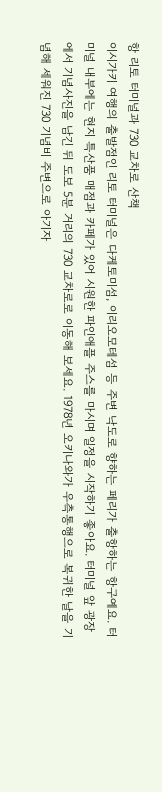항 리토 터미널과 730 교차로 산책
이시가키 여행의 출발점인 리토 터미널은 다케토미섬, 이리오모테섬 등 주변 낙도로 향하는 페리가 출항하는 항구예요. 터미널 내부에는 현지 특산품 매점과 카페가 있어 시원한 파인애플 주스를 마시며 일정을 시작하기 좋아요. 터미널 앞 광장에서 기념사진을 남긴 뒤 도보 5분 거리의 730 교차로로 이동해 보세요. 1978년 오키나와가 우측통행으로 복귀한 날을 기념해 세워진 730 기념비 주변으로 아기자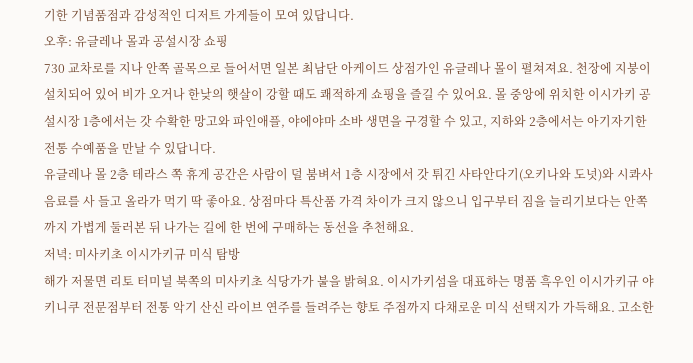기한 기념품점과 감성적인 디저트 가게들이 모여 있답니다.
오후: 유글레나 몰과 공설시장 쇼핑
730 교차로를 지나 안쪽 골목으로 들어서면 일본 최남단 아케이드 상점가인 유글레나 몰이 펼쳐져요. 천장에 지붕이 설치되어 있어 비가 오거나 한낮의 햇살이 강할 때도 쾌적하게 쇼핑을 즐길 수 있어요. 몰 중앙에 위치한 이시가키 공설시장 1층에서는 갓 수확한 망고와 파인애플, 야에야마 소바 생면을 구경할 수 있고, 지하와 2층에서는 아기자기한 전통 수예품을 만날 수 있답니다.
유글레나 몰 2층 테라스 쪽 휴게 공간은 사람이 덜 붐벼서 1층 시장에서 갓 튀긴 사타안다기(오키나와 도넛)와 시콰사 음료를 사 들고 올라가 먹기 딱 좋아요. 상점마다 특산품 가격 차이가 크지 않으니 입구부터 짐을 늘리기보다는 안쪽까지 가볍게 둘러본 뒤 나가는 길에 한 번에 구매하는 동선을 추천해요.
저녁: 미사키초 이시가키규 미식 탐방
해가 저물면 리토 터미널 북쪽의 미사키초 식당가가 불을 밝혀요. 이시가키섬을 대표하는 명품 흑우인 이시가키규 야키니쿠 전문점부터 전통 악기 산신 라이브 연주를 들려주는 향토 주점까지 다채로운 미식 선택지가 가득해요. 고소한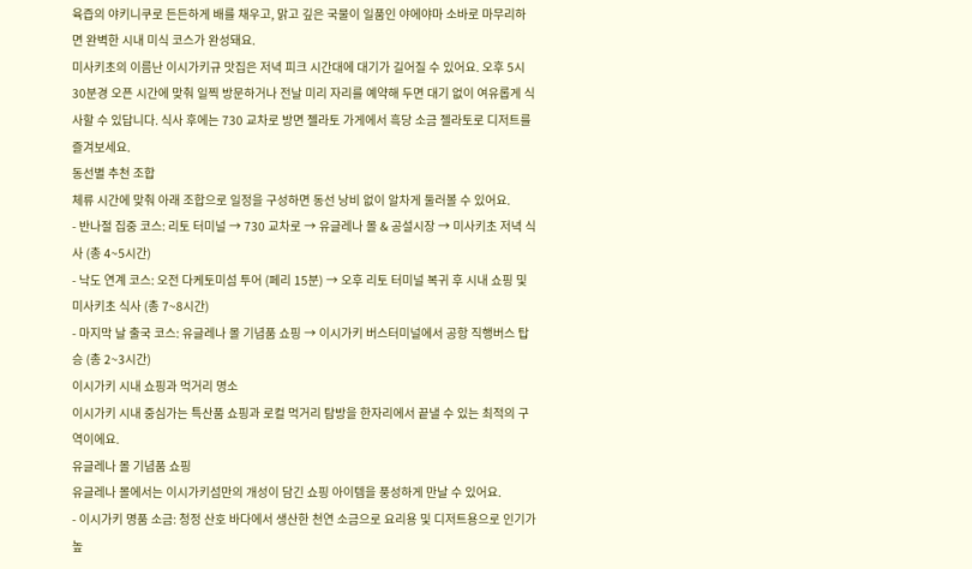육즙의 야키니쿠로 든든하게 배를 채우고, 맑고 깊은 국물이 일품인 야에야마 소바로 마무리하면 완벽한 시내 미식 코스가 완성돼요.
미사키초의 이름난 이시가키규 맛집은 저녁 피크 시간대에 대기가 길어질 수 있어요. 오후 5시 30분경 오픈 시간에 맞춰 일찍 방문하거나 전날 미리 자리를 예약해 두면 대기 없이 여유롭게 식사할 수 있답니다. 식사 후에는 730 교차로 방면 젤라토 가게에서 흑당 소금 젤라토로 디저트를 즐겨보세요.
동선별 추천 조합
체류 시간에 맞춰 아래 조합으로 일정을 구성하면 동선 낭비 없이 알차게 둘러볼 수 있어요.
- 반나절 집중 코스: 리토 터미널 → 730 교차로 → 유글레나 몰 & 공설시장 → 미사키초 저녁 식사 (총 4~5시간)
- 낙도 연계 코스: 오전 다케토미섬 투어 (페리 15분) → 오후 리토 터미널 복귀 후 시내 쇼핑 및 미사키초 식사 (총 7~8시간)
- 마지막 날 출국 코스: 유글레나 몰 기념품 쇼핑 → 이시가키 버스터미널에서 공항 직행버스 탑승 (총 2~3시간)
이시가키 시내 쇼핑과 먹거리 명소
이시가키 시내 중심가는 특산품 쇼핑과 로컬 먹거리 탐방을 한자리에서 끝낼 수 있는 최적의 구역이에요.
유글레나 몰 기념품 쇼핑
유글레나 몰에서는 이시가키섬만의 개성이 담긴 쇼핑 아이템을 풍성하게 만날 수 있어요.
- 이시가키 명품 소금: 청정 산호 바다에서 생산한 천연 소금으로 요리용 및 디저트용으로 인기가 높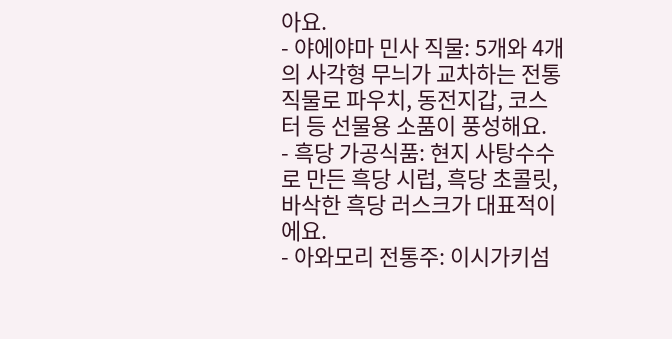아요.
- 야에야마 민사 직물: 5개와 4개의 사각형 무늬가 교차하는 전통 직물로 파우치, 동전지갑, 코스터 등 선물용 소품이 풍성해요.
- 흑당 가공식품: 현지 사탕수수로 만든 흑당 시럽, 흑당 초콜릿, 바삭한 흑당 러스크가 대표적이에요.
- 아와모리 전통주: 이시가키섬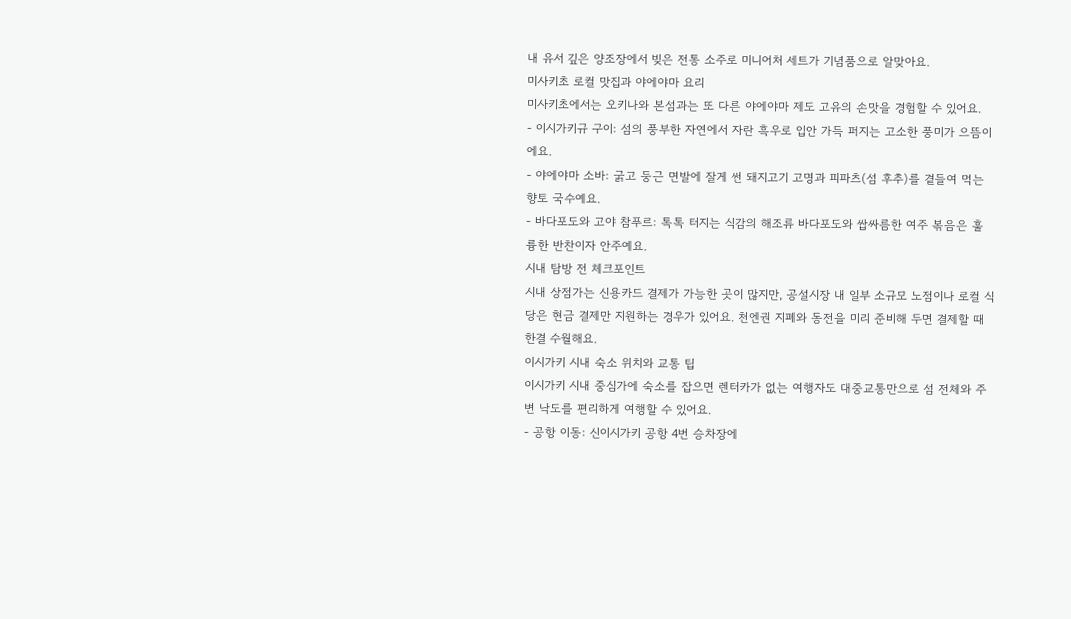내 유서 깊은 양조장에서 빚은 전통 소주로 미니어처 세트가 기념품으로 알맞아요.
미사키초 로컬 맛집과 야에야마 요리
미사키초에서는 오키나와 본섬과는 또 다른 야에야마 제도 고유의 손맛을 경험할 수 있어요.
- 이시가키규 구이: 섬의 풍부한 자연에서 자란 흑우로 입안 가득 퍼지는 고소한 풍미가 으뜸이에요.
- 야에야마 소바: 굵고 둥근 면발에 잘게 썬 돼지고기 고명과 피파츠(섬 후추)를 곁들여 먹는 향토 국수예요.
- 바다포도와 고야 참푸르: 톡톡 터지는 식감의 해조류 바다포도와 쌉싸름한 여주 볶음은 훌륭한 반찬이자 안주예요.
시내 탐방 전 체크포인트
시내 상점가는 신용카드 결제가 가능한 곳이 많지만, 공설시장 내 일부 소규모 노점이나 로컬 식당은 현금 결제만 지원하는 경우가 있어요. 천엔권 지폐와 동전을 미리 준비해 두면 결제할 때 한결 수월해요.
이시가키 시내 숙소 위치와 교통 팁
이시가키 시내 중심가에 숙소를 잡으면 렌터카가 없는 여행자도 대중교통만으로 섬 전체와 주변 낙도를 편리하게 여행할 수 있어요.
- 공항 이동: 신이시가키 공항 4번 승차장에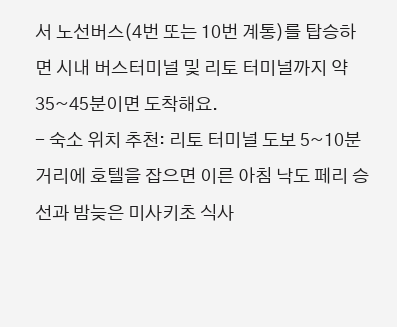서 노선버스(4번 또는 10번 계통)를 탑승하면 시내 버스터미널 및 리토 터미널까지 약 35~45분이면 도착해요.
- 숙소 위치 추천: 리토 터미널 도보 5~10분 거리에 호텔을 잡으면 이른 아침 낙도 페리 승선과 밤늦은 미사키초 식사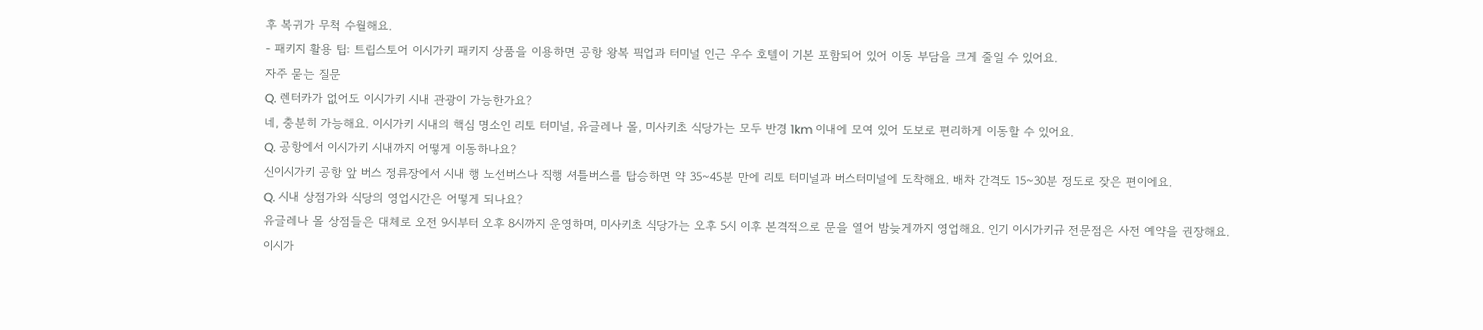후 복귀가 무척 수월해요.
- 패키지 활용 팁: 트립스토어 이시가키 패키지 상품을 이용하면 공항 왕복 픽업과 터미널 인근 우수 호텔이 기본 포함되어 있어 이동 부담을 크게 줄일 수 있어요.
자주 묻는 질문
Q. 렌터카가 없어도 이시가키 시내 관광이 가능한가요?
네, 충분히 가능해요. 이시가키 시내의 핵심 명소인 리토 터미널, 유글레나 몰, 미사키초 식당가는 모두 반경 1km 이내에 모여 있어 도보로 편리하게 이동할 수 있어요.
Q. 공항에서 이시가키 시내까지 어떻게 이동하나요?
신이시가키 공항 앞 버스 정류장에서 시내 행 노선버스나 직행 셔틀버스를 탑승하면 약 35~45분 만에 리토 터미널과 버스터미널에 도착해요. 배차 간격도 15~30분 정도로 잦은 편이에요.
Q. 시내 상점가와 식당의 영업시간은 어떻게 되나요?
유글레나 몰 상점들은 대체로 오전 9시부터 오후 8시까지 운영하며, 미사키초 식당가는 오후 5시 이후 본격적으로 문을 열어 밤늦게까지 영업해요. 인기 이시가키규 전문점은 사전 예약을 권장해요.
이시가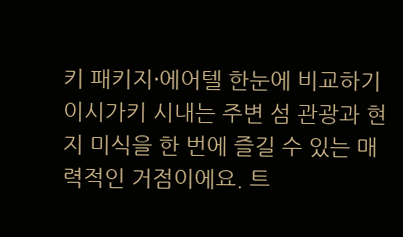키 패키지·에어텔 한눈에 비교하기
이시가키 시내는 주변 섬 관광과 현지 미식을 한 번에 즐길 수 있는 매력적인 거점이에요. 트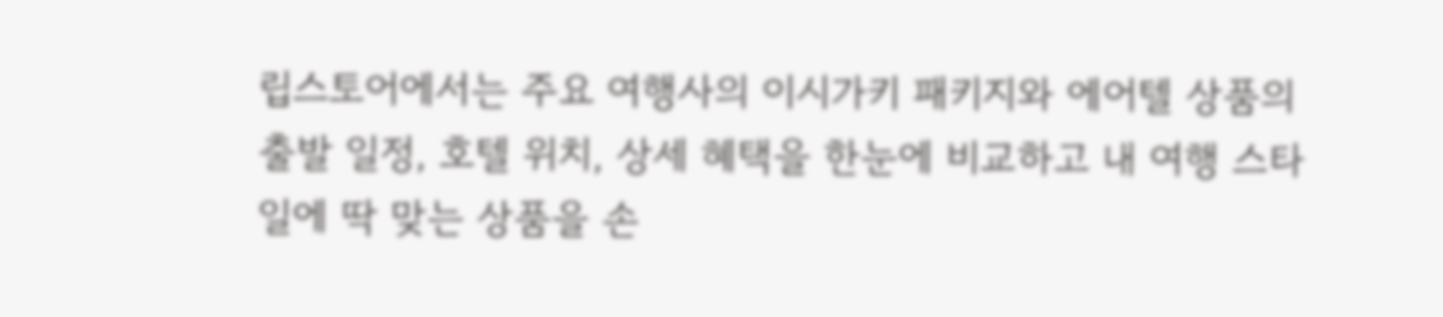립스토어에서는 주요 여행사의 이시가키 패키지와 에어텔 상품의 출발 일정, 호텔 위치, 상세 혜택을 한눈에 비교하고 내 여행 스타일에 딱 맞는 상품을 손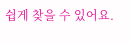쉽게 찾을 수 있어요.